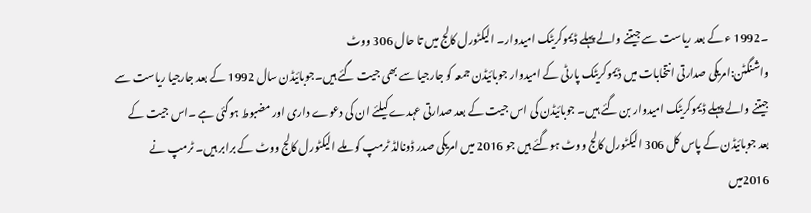۔1992 ء کے بعد ریاست سے جیتنے والے پہلے ڈیموکریٹک امیدوار۔ الیکٹورل کالج میں تا حال 306 ووٹ
واشنگٹن:امریکی صدارتی انتخابات میں ڈیموکریٹک پارٹی کے امیدوار جوبائیڈن جمعہ کو جارجیا سے بھی جیت گئے ہیں۔جوبائیڈن سال 1992 کے بعد جارجیا ریاست سے جیتنے والے پہلے ڈیموکریٹک امیدوار بن گئے ہیں۔ جوبائیڈن کی اس جیت کے بعد صدارتی عہدے کیلئے ان کی دعوے داری اور مضبوط ہوگئی ہے ۔اس جیت کے بعد جوبائیڈن کے پاس کل 306 الیکٹورل کالج ووٹ ہوگئے ہیں جو 2016 میں امریکی صدر ڈونالڈ ٹرمپ کو ملے الیکٹورل کالج ووٹ کے برابر ہیں۔ ٹرمپ نے 2016میں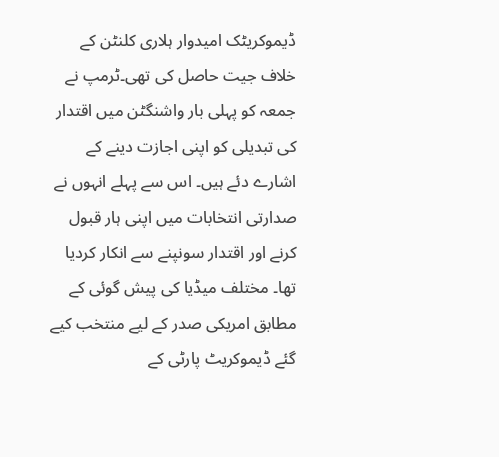ڈیموکریٹک امیدوار ہلاری کلنٹن کے خلاف جیت حاصل کی تھی۔ٹرمپ نے جمعہ کو پہلی بار واشنگٹن میں اقتدار کی تبدیلی کو اپنی اجازت دینے کے اشارے دئے ہیں۔ اس سے پہلے انہوں نے صدارتی انتخابات میں اپنی ہار قبول کرنے اور اقتدار سونپنے سے انکار کردیا تھا۔ مختلف میڈیا کی پیش گوئی کے مطابق امریکی صدر کے لیے منتخب کیے گئے ڈیموکریٹ پارٹی کے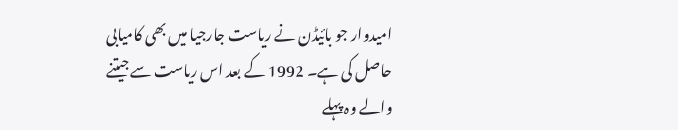امیدوار جو بائیڈن نے ریاست جارجیا میں بھی کامیابی حاصل کی ہے۔ 1992 کے بعد اس ریاست سے جیتنے والے وہ پہلے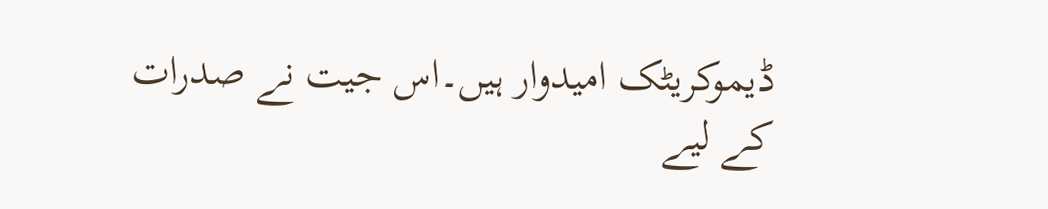ڈیموکریٹک امیدوار ہیں۔اس جیت نے صدرات کے لیے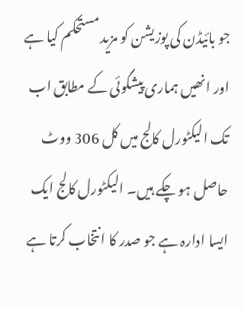جو بائیڈن کی پوزیشن کو مزید مستحکم کیا ہے اور انھیں ہماری پیشگوئی کے مطابق اب تک الیکٹورل کالج میں کل 306 ووٹ حاصل ہو چکے ہیں۔ الیکٹورل کالج ایک ایسا ادارہ ہے جو صدر کا انتخاب کرتا ہے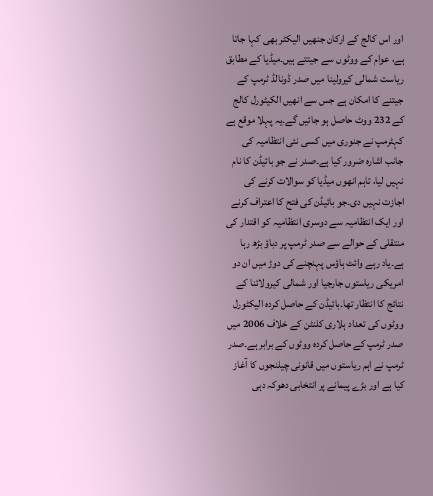اور اس کالج کے ارکان جنھیں الیکٹر بھی کہا جاتا ہے، عوام کے ووٹوں سے جیتتے ہیں۔میڈیا کے مطابق ریاست شمالی کیرولینا میں صدر ڈونالڈ ٹرمپ کے جیتنے کا امکان ہے جس سے انھیں الکیٹورل کالج کے 232 ووٹ حاصل ہو جائیں گے۔یہ پہلا موقع ہے کہٹرمپ نے جنوری میں کسی نئی انتظامیہ کی جانب اشارہ ضرور کیا ہے۔صدر نے جو بائیڈن کا نام نہیں لیا، تاہم انھوں میڈیا کو سوالات کرنے کی اجازت نہیں دی۔جو بائیڈن کی فتح کا اعتراف کرنے اور ایک انتظامیہ سے دوسری انتظامیہ کو اقتدار کی منتقلی کے حوالے سے صدر ٹرمپ پر دباؤ بڑھ رہا ہے۔یاد رہے وائٹ ہاؤس پہنچنے کی دوڑ میں ان دو امریکی ریاستوں جارجیا اور شمالی کیرولائنا کے نتائج کا انتظار تھا۔بائیڈن کے حاصل کردہ الیکٹورل ووٹوں کی تعداد ہلاری کلنٹن کے خلاف 2006 میں صدر ٹرمپ کے حاصل کردہ ووٹوں کے برابر ہے۔صدر ٹرمپ نے اہم ریاستوں میں قانونی چیلنجوں کا آغاز کیا ہے اور بڑے پیمانے پر انتخابی دھوکہ دہی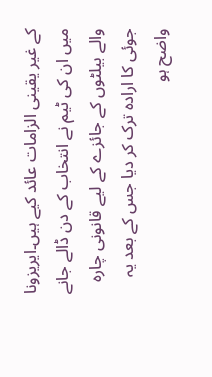کے غیر یقینی الزامات عائد کیے ہیں۔ایریزونا میں ان کی ٹیم نے انتخاب کے دن ڈالے جانے والے بیلٹوں کے جائزے کے لیے قانونی چارہ جوئی کا ارادہ ترک کر دیا جس کے بعد یہ واضح ہو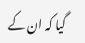گیا کہ ان کے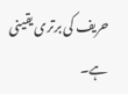حریف کی برتری یقینی ہے۔